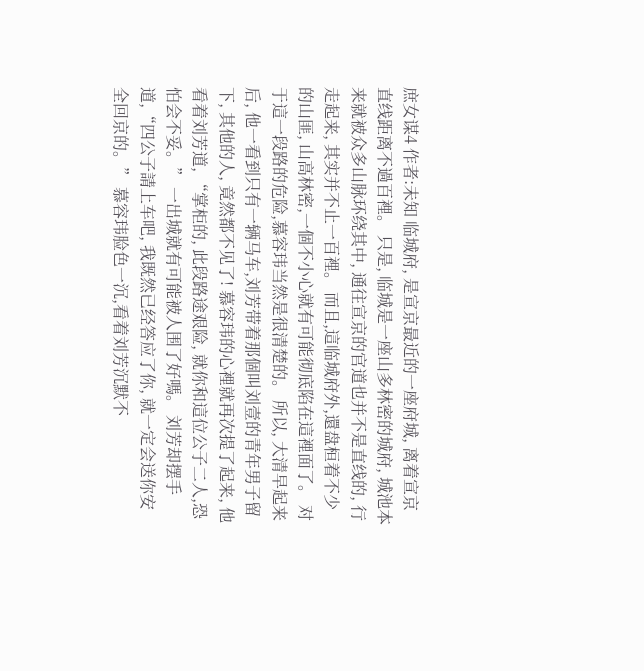庶女谋4 作者:未知 临城府, 是宣京最近的一座府城, 离着宣京直线距离不過百裡。 只是, 临城是一座山多林密的城府, 城池本来就被众多山脉环绕其中, 通往宣京的官道也并不是直线的, 行走起来, 其实并不止一百裡。 而且,這临城府外,還盘桓着不少的山匪, 山高林密,一個不小心就有可能彻底陷在這裡面了。 对于這一段路的危险,慕容玮当然是很清楚的。 所以, 大清早起来后, 他一看到只有一辆马车,刘芳带着那個叫刘壹的青年男子留下, 其他的人, 竟然都不见了! 慕容玮的心裡就再次提了起来, 他看着刘芳道, “掌柜的, 此段路途艰险, 就你和這位公子二人,恐怕会不妥。” 一出城就有可能被人围了好嗎。 刘芳却摆手道,“四公子請上车吧, 我既然已经答应了你, 就一定会送你安全回京的。” 慕容玮脸色一沉,看着刘芳沉默不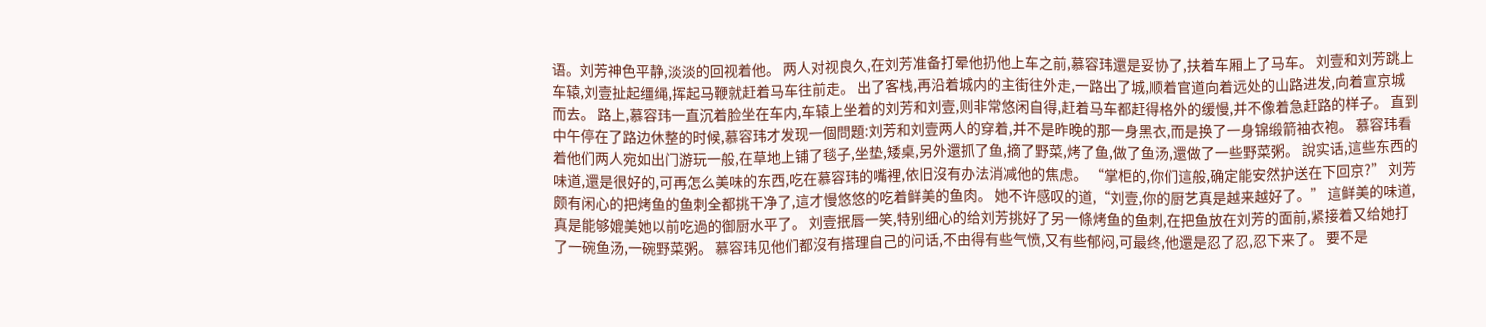语。刘芳神色平静,淡淡的回视着他。 两人对视良久,在刘芳准备打晕他扔他上车之前,慕容玮還是妥协了,扶着车厢上了马车。 刘壹和刘芳跳上车辕,刘壹扯起缰绳,挥起马鞭就赶着马车往前走。 出了客栈,再沿着城内的主街往外走,一路出了城,顺着官道向着远处的山路进发,向着宣京城而去。 路上,慕容玮一直沉着脸坐在车内,车辕上坐着的刘芳和刘壹,则非常悠闲自得,赶着马车都赶得格外的缓慢,并不像着急赶路的样子。 直到中午停在了路边休整的时候,慕容玮才发现一個問題:刘芳和刘壹两人的穿着,并不是昨晚的那一身黑衣,而是换了一身锦缎箭袖衣袍。 慕容玮看着他们两人宛如出门游玩一般,在草地上铺了毯子,坐垫,矮桌,另外還抓了鱼,摘了野菜,烤了鱼,做了鱼汤,還做了一些野菜粥。 說实话,這些东西的味道,還是很好的,可再怎么美味的东西,吃在慕容玮的嘴裡,依旧沒有办法消减他的焦虑。 “掌柜的,你们這般,确定能安然护送在下回京?” 刘芳颇有闲心的把烤鱼的鱼刺全都挑干净了,這才慢悠悠的吃着鲜美的鱼肉。 她不许感叹的道,“刘壹,你的厨艺真是越来越好了。” 這鲜美的味道,真是能够媲美她以前吃過的御厨水平了。 刘壹抿唇一笑,特别细心的给刘芳挑好了另一條烤鱼的鱼刺,在把鱼放在刘芳的面前,紧接着又给她打了一碗鱼汤,一碗野菜粥。 慕容玮见他们都沒有搭理自己的问话,不由得有些气愤,又有些郁闷,可最终,他還是忍了忍,忍下来了。 要不是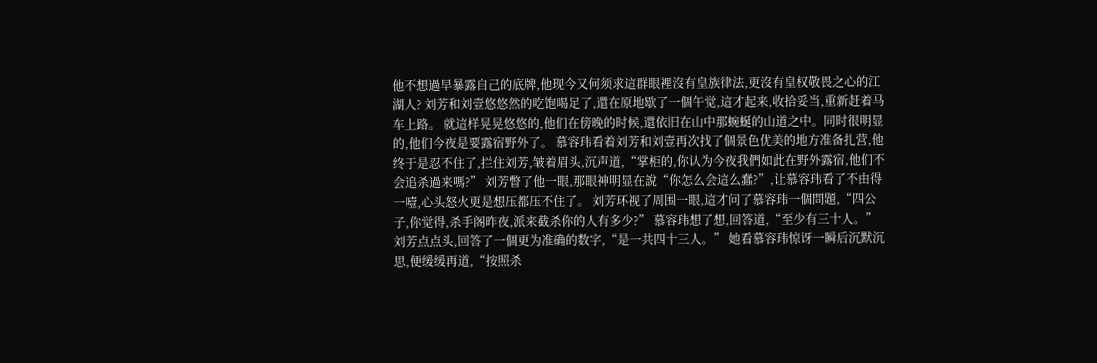他不想過早暴露自己的底牌,他现今又何须求這群眼裡沒有皇族律法,更沒有皇权敬畏之心的江湖人? 刘芳和刘壹悠悠然的吃饱喝足了,還在原地歇了一個午觉,這才起来,收拾妥当,重新赶着马车上路。 就這样晃晃悠悠的,他们在傍晚的时候,還依旧在山中那蜿蜒的山道之中。同时很明显的,他们今夜是要露宿野外了。 慕容玮看着刘芳和刘壹再次找了個景色优美的地方准备扎营,他终于是忍不住了,拦住刘芳,皱着眉头,沉声道,“掌柜的,你认为今夜我們如此在野外露宿,他们不会追杀過来嗎?” 刘芳瞥了他一眼,那眼神明显在說“你怎么会這么蠢?”,让慕容玮看了不由得一噎,心头怒火更是想压都压不住了。 刘芳环视了周围一眼,這才问了慕容玮一個問題,“四公子,你觉得,杀手阁昨夜,派来截杀你的人有多少?” 慕容玮想了想,回答道,“至少有三十人。” 刘芳点点头,回答了一個更为准确的数字,“是一共四十三人。” 她看慕容玮惊讶一瞬后沉默沉思,便缓缓再道,“按照杀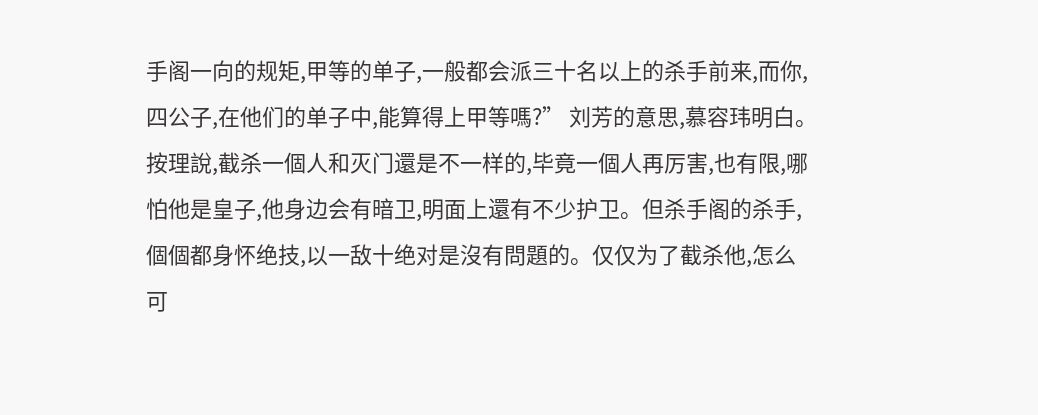手阁一向的规矩,甲等的单子,一般都会派三十名以上的杀手前来,而你,四公子,在他们的单子中,能算得上甲等嗎?” 刘芳的意思,慕容玮明白。按理說,截杀一個人和灭门還是不一样的,毕竟一個人再厉害,也有限,哪怕他是皇子,他身边会有暗卫,明面上還有不少护卫。但杀手阁的杀手,個個都身怀绝技,以一敌十绝对是沒有問題的。仅仅为了截杀他,怎么可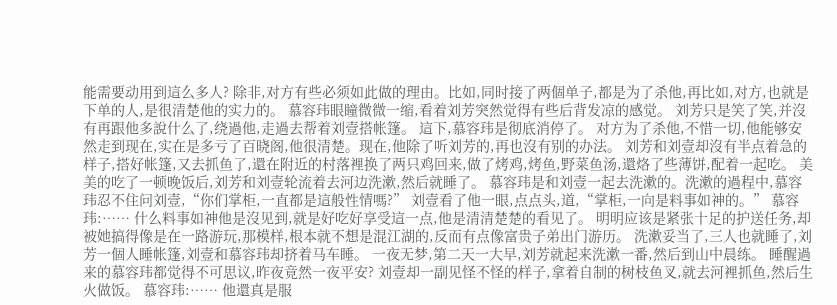能需要动用到這么多人? 除非,对方有些必须如此做的理由。比如,同时接了两個单子,都是为了杀他,再比如,对方,也就是下单的人,是很清楚他的实力的。 慕容玮眼瞳微微一缩,看着刘芳突然觉得有些后背发凉的感觉。 刘芳只是笑了笑,并沒有再跟他多說什么了,绕過他,走過去帮着刘壹搭帐篷。 這下,慕容玮是彻底消停了。 对方为了杀他,不惜一切,他能够安然走到现在,实在是多亏了百晓阁,他很清楚。现在,他除了听刘芳的,再也沒有别的办法。 刘芳和刘壹却沒有半点着急的样子,搭好帐篷,又去抓鱼了,還在附近的村落裡换了两只鸡回来,做了烤鸡,烤鱼,野菜鱼汤,還烙了些薄饼,配着一起吃。 美美的吃了一顿晚饭后,刘芳和刘壹轮流着去河边洗漱,然后就睡了。 慕容玮是和刘壹一起去洗漱的。洗漱的過程中,慕容玮忍不住问刘壹,“你们掌柜,一直都是這般性情嗎?” 刘壹看了他一眼,点点头,道,“掌柜,一向是料事如神的。” 慕容玮:…… 什么料事如神他是沒见到,就是好吃好享受這一点,他是清清楚楚的看见了。 明明应该是紧张十足的护送任务,却被她搞得像是在一路游玩,那模样,根本就不想是混江湖的,反而有点像富贵子弟出门游历。 洗漱妥当了,三人也就睡了,刘芳一個人睡帐篷,刘壹和慕容玮却挤着马车睡。 一夜无梦,第二天一大早,刘芳就起来洗漱一番,然后到山中晨练。 睡醒過来的慕容玮都觉得不可思议,昨夜竟然一夜平安? 刘壹却一副见怪不怪的样子,拿着自制的树枝鱼叉,就去河裡抓鱼,然后生火做饭。 慕容玮:…… 他還真是服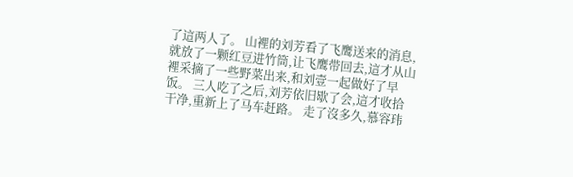了這两人了。 山裡的刘芳看了飞鹰送来的消息,就放了一颗红豆进竹筒,让飞鹰带回去,這才从山裡采摘了一些野菜出来,和刘壹一起做好了早饭。 三人吃了之后,刘芳依旧歇了会,這才收拾干净,重新上了马车赶路。 走了沒多久,慕容玮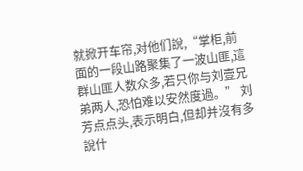就掀开车帘,对他们說,“掌柜,前面的一段山路聚集了一波山匪,這群山匪人数众多,若只你与刘壹兄弟两人,恐怕难以安然度過。” 刘芳点点头,表示明白,但却并沒有多說什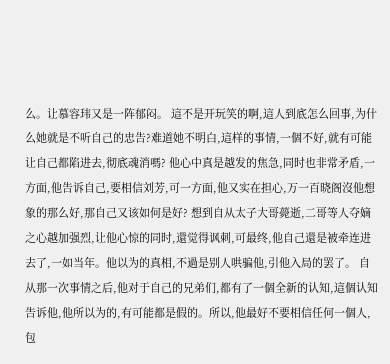么。让慕容玮又是一阵郁闷。 這不是开玩笑的啊,這人到底怎么回事,为什么她就是不听自己的忠告?难道她不明白,這样的事情,一個不好,就有可能让自己都陷进去,彻底魂消嗎? 他心中真是越发的焦急,同时也非常矛盾,一方面,他告诉自己,要相信刘芳,可一方面,他又实在担心,万一百晓阁沒他想象的那么好,那自己又该如何是好? 想到自从太子大哥薨逝,二哥等人夺嫡之心越加强烈,让他心惊的同时,還觉得讽刺,可最终,他自己還是被牵连进去了,一如当年。他以为的真相,不過是别人哄骗他,引他入局的罢了。 自从那一次事情之后,他对于自己的兄弟们,都有了一個全新的认知,這個认知告诉他,他所以为的,有可能都是假的。所以,他最好不要相信任何一個人,包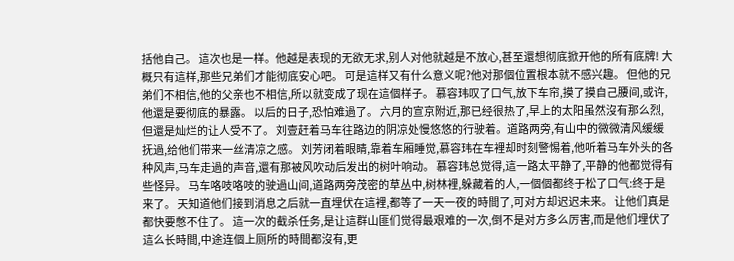括他自己。 這次也是一样。他越是表现的无欲无求,别人对他就越是不放心,甚至還想彻底掀开他的所有底牌! 大概只有這样,那些兄弟们才能彻底安心吧。 可是這样又有什么意义呢?他对那個位置根本就不感兴趣。 但他的兄弟们不相信,他的父亲也不相信,所以就变成了现在這個样子。 慕容玮叹了口气,放下车帘,摸了摸自己腰间,或许,他還是要彻底的暴露。 以后的日子,恐怕难過了。 六月的宣京附近,那已经很热了,早上的太阳虽然沒有那么烈,但還是灿烂的让人受不了。 刘壹赶着马车往路边的阴凉处慢悠悠的行驶着。道路两旁,有山中的微微清风缓缓抚過,给他们带来一丝清凉之感。 刘芳闭着眼睛,靠着车厢睡觉,慕容玮在车裡却时刻警惕着,他听着马车外头的各种风声,马车走過的声音,還有那被风吹动后发出的树叶响动。 慕容玮总觉得,這一路太平静了,平静的他都觉得有些怪异。 马车咯吱咯吱的驶過山间,道路两旁茂密的草丛中,树林裡,躲藏着的人,一個個都终于松了口气:终于是来了。 天知道他们接到消息之后就一直埋伏在這裡,都等了一天一夜的時間了,可对方却迟迟未来。 让他们真是都快要憋不住了。 這一次的截杀任务,是让這群山匪们觉得最艰难的一次,倒不是对方多么厉害,而是他们埋伏了這么长時間,中途连個上厕所的時間都沒有,更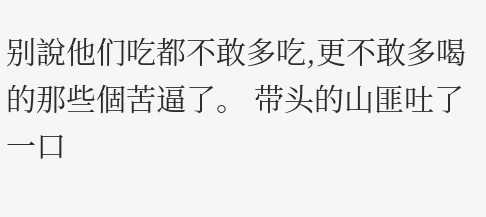别說他们吃都不敢多吃,更不敢多喝的那些個苦逼了。 带头的山匪吐了一口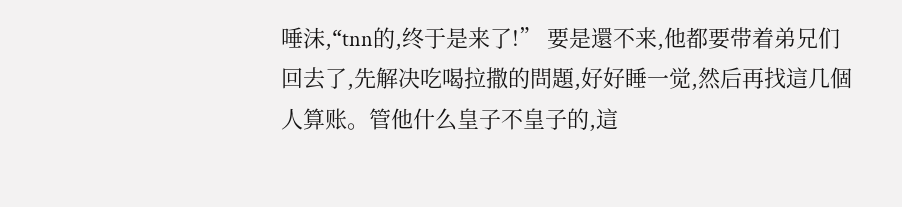唾沫,“tnn的,终于是来了!” 要是還不来,他都要带着弟兄们回去了,先解决吃喝拉撒的問題,好好睡一觉,然后再找這几個人算账。管他什么皇子不皇子的,這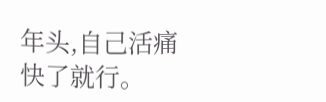年头,自己活痛快了就行。